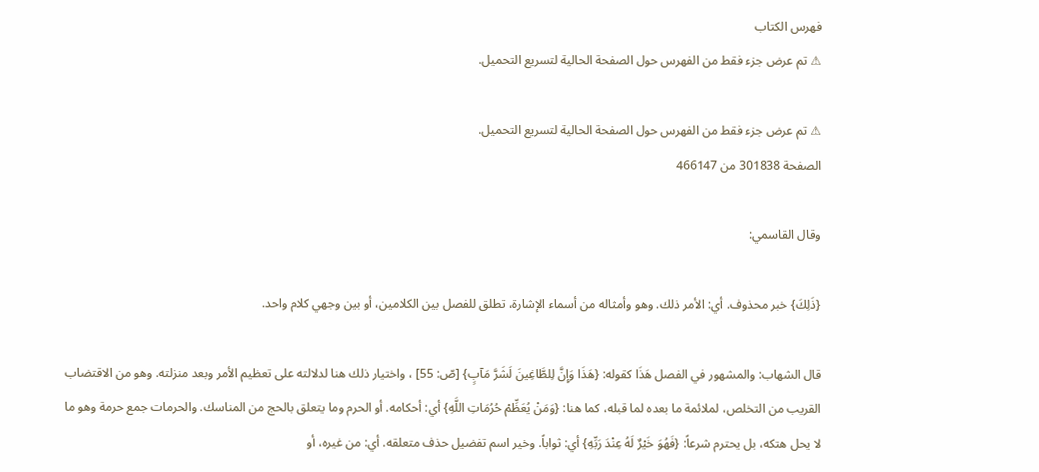فهرس الكتاب
⚠ تم عرض جزء فقط من الفهرس حول الصفحة الحالية لتسريع التحميل.

⚠ تم عرض جزء فقط من الفهرس حول الصفحة الحالية لتسريع التحميل.
الصفحة 301838 من 466147

وقال القاسمي:

{ذَلِكَ} خبر محذوف. أي: الأمر ذلك. وهو وأمثاله من أسماء الإشارة، تطلق للفصل بين الكلامين، أو بين وجهي كلام واحد.

قال الشهاب: والمشهور في الفصل هَذَا كقوله: {هَذَا وَإِنَّ لِلطَّاغِينَ لَشَرَّ مَآبٍ} [صّ: 55] ، واختيار ذلك هنا لدلالته على تعظيم الأمر وبعد منزلته. وهو من الاقتضاب القريب من التخلص، لملائمة ما بعده لما قبله، كما هنا: {وَمَنْ يُعَظِّمْ حُرُمَاتِ اللَّهِ} أي: أحكامه. أو الحرم وما يتعلق بالحج من المناسك. والحرمات جمع حرمة وهو ما لا يحل هتكه، بل يحترم شرعاً: {فَهُوَ خَيْرٌ لَهُ عِنْدَ رَبِّهِ} أي: ثواباً. وخير اسم تفضيل حذف متعلقه. أي: من غيره، أو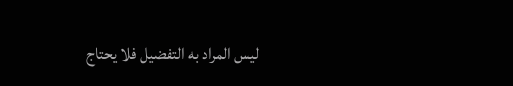ليس المراد به التفضيل فلا يحتاج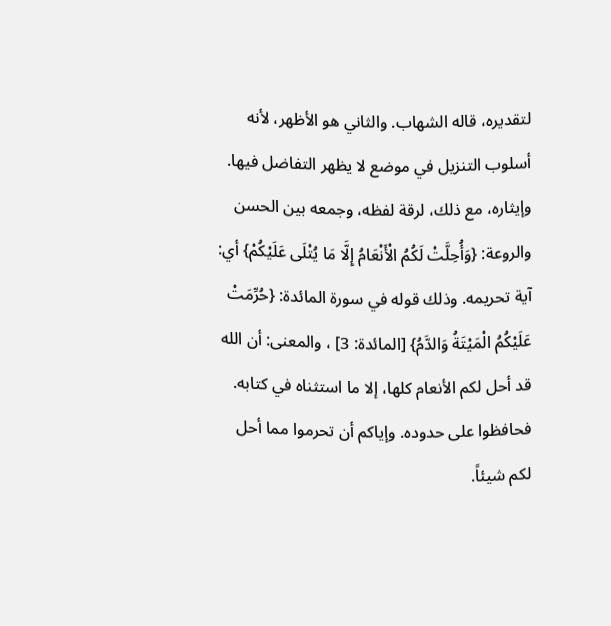لتقديره، قاله الشهاب. والثاني هو الأظهر، لأنه أسلوب التنزيل في موضع لا يظهر التفاضل فيها. وإيثاره، مع ذلك، لرقة لفظه، وجمعه بين الحسن والروعة: {وَأُحِلَّتْ لَكُمُ الْأَنْعَامُ إِلَّا مَا يُتْلَى عَلَيْكُمْ} أي: آية تحريمه. وذلك قوله في سورة المائدة: {حُرِّمَتْ عَلَيْكُمُ الْمَيْتَةُ وَالدَّمُ} [المائدة: 3] ، والمعنى: أن الله قد أحل لكم الأنعام كلها، إلا ما استثناه في كتابه. فحافظوا على حدوده. وإياكم أن تحرموا مما أحل لكم شيئاً.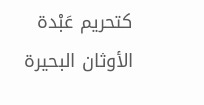كتحريم عَبْدة الأوثان البحيرة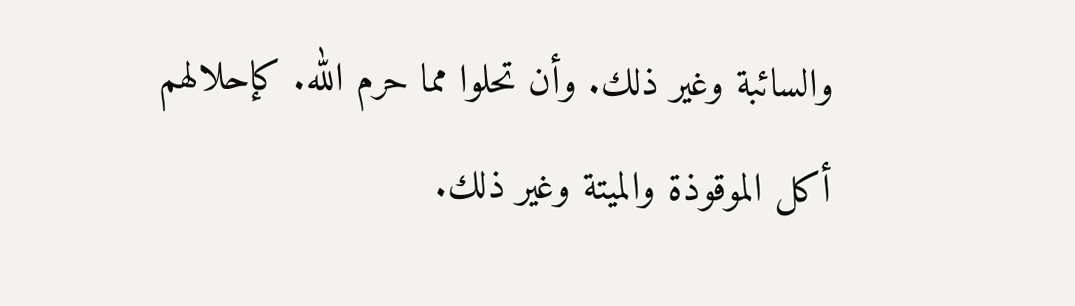والسائبة وغير ذلك. وأن تحلوا مما حرم الله. كإحلالهم أكل الموقوذة والميتة وغير ذلك.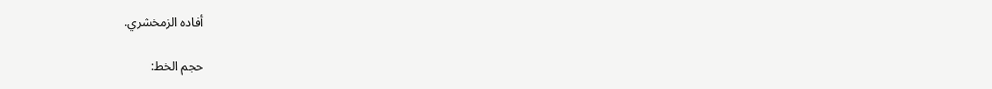أفاده الزمخشري.

حجم الخط: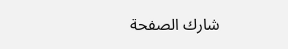شارك الصفحة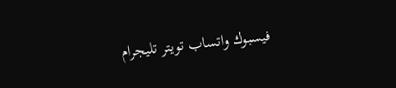فيسبوك واتساب تويتر تليجرام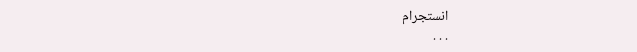انستجرام
. . .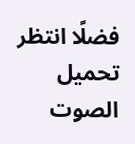فضلًا انتظر تحميل الصوت